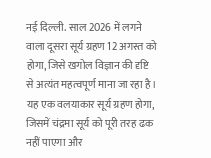नई दिल्ली. साल 2026 में लगने वाला दूसरा सूर्य ग्रहण 12 अगस्त को होगा, जिसे खगोल विज्ञान की दृष्टि से अत्यंत महत्वपूर्ण माना जा रहा है। यह एक वलयाकार सूर्य ग्रहण होगा, जिसमें चंद्रमा सूर्य को पूरी तरह ढक नहीं पाएगा और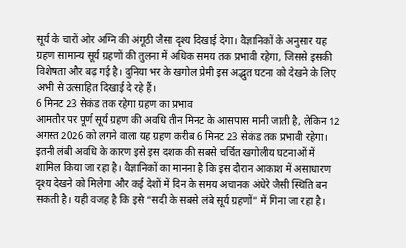सूर्य के चारों ओर अग्नि की अंगूठी जैसा दृश्य दिखाई देगा। वैज्ञानिकों के अनुसार यह ग्रहण सामान्य सूर्य ग्रहणों की तुलना में अधिक समय तक प्रभावी रहेगा, जिससे इसकी विशेषता और बढ़ गई है। दुनिया भर के खगोल प्रेमी इस अद्भुत घटना को देखने के लिए अभी से उत्साहित दिखाई दे रहे हैं।
6 मिनट 23 सेकंड तक रहेगा ग्रहण का प्रभाव
आमतौर पर पूर्ण सूर्य ग्रहण की अवधि तीन मिनट के आसपास मानी जाती है, लेकिन 12 अगस्त 2026 को लगने वाला यह ग्रहण करीब 6 मिनट 23 सेकंड तक प्रभावी रहेगा। इतनी लंबी अवधि के कारण इसे इस दशक की सबसे चर्चित खगोलीय घटनाओं में शामिल किया जा रहा है। वैज्ञानिकों का मानना है कि इस दौरान आकाश में असाधारण दृश्य देखने को मिलेगा और कई देशों में दिन के समय अचानक अंधेरे जैसी स्थिति बन सकती है। यही वजह है कि इसे “सदी के सबसे लंबे सूर्य ग्रहणों” में गिना जा रहा है।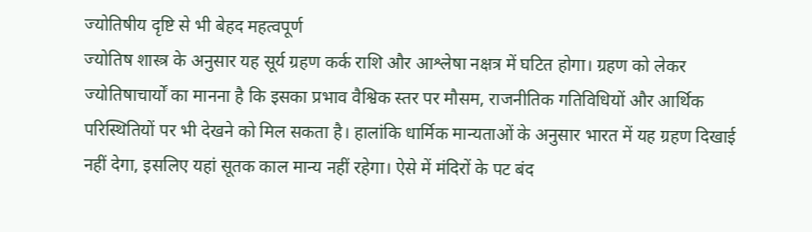ज्योतिषीय दृष्टि से भी बेहद महत्वपूर्ण
ज्योतिष शास्त्र के अनुसार यह सूर्य ग्रहण कर्क राशि और आश्लेषा नक्षत्र में घटित होगा। ग्रहण को लेकर ज्योतिषाचार्यों का मानना है कि इसका प्रभाव वैश्विक स्तर पर मौसम, राजनीतिक गतिविधियों और आर्थिक परिस्थितियों पर भी देखने को मिल सकता है। हालांकि धार्मिक मान्यताओं के अनुसार भारत में यह ग्रहण दिखाई नहीं देगा, इसलिए यहां सूतक काल मान्य नहीं रहेगा। ऐसे में मंदिरों के पट बंद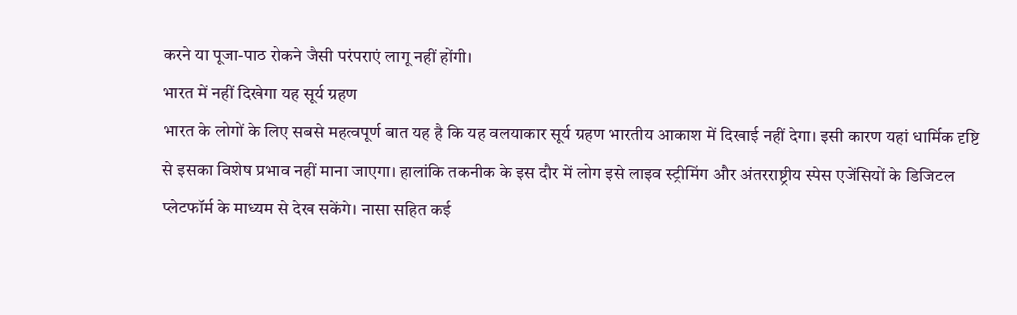करने या पूजा-पाठ रोकने जैसी परंपराएं लागू नहीं होंगी।
भारत में नहीं दिखेगा यह सूर्य ग्रहण
भारत के लोगों के लिए सबसे महत्वपूर्ण बात यह है कि यह वलयाकार सूर्य ग्रहण भारतीय आकाश में दिखाई नहीं देगा। इसी कारण यहां धार्मिक दृष्टि से इसका विशेष प्रभाव नहीं माना जाएगा। हालांकि तकनीक के इस दौर में लोग इसे लाइव स्ट्रीमिंग और अंतरराष्ट्रीय स्पेस एजेंसियों के डिजिटल प्लेटफॉर्म के माध्यम से देख सकेंगे। नासा सहित कई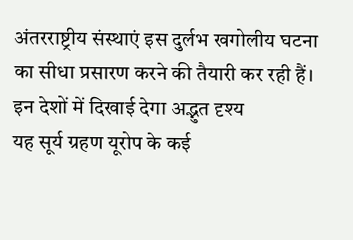अंतरराष्ट्रीय संस्थाएं इस दुर्लभ खगोलीय घटना का सीधा प्रसारण करने की तैयारी कर रही हैं।
इन देशों में दिखाई देगा अद्भुत दृश्य
यह सूर्य ग्रहण यूरोप के कई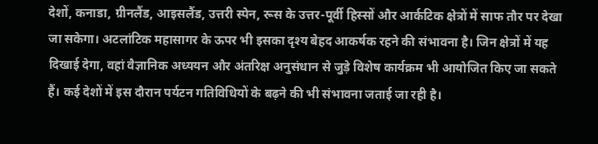देशों, कनाडा, ग्रीनलैंड, आइसलैंड, उत्तरी स्पेन, रूस के उत्तर-पूर्वी हिस्सों और आर्कटिक क्षेत्रों में साफ तौर पर देखा जा सकेगा। अटलांटिक महासागर के ऊपर भी इसका दृश्य बेहद आकर्षक रहने की संभावना है। जिन क्षेत्रों में यह दिखाई देगा, वहां वैज्ञानिक अध्ययन और अंतरिक्ष अनुसंधान से जुड़े विशेष कार्यक्रम भी आयोजित किए जा सकते हैं। कई देशों में इस दौरान पर्यटन गतिविधियों के बढ़ने की भी संभावना जताई जा रही है।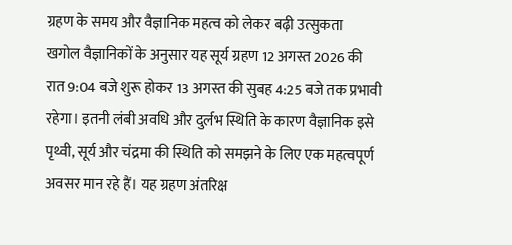ग्रहण के समय और वैज्ञानिक महत्व को लेकर बढ़ी उत्सुकता
खगोल वैज्ञानिकों के अनुसार यह सूर्य ग्रहण 12 अगस्त 2026 की रात 9:04 बजे शुरू होकर 13 अगस्त की सुबह 4:25 बजे तक प्रभावी रहेगा। इतनी लंबी अवधि और दुर्लभ स्थिति के कारण वैज्ञानिक इसे पृथ्वी, सूर्य और चंद्रमा की स्थिति को समझने के लिए एक महत्वपूर्ण अवसर मान रहे हैं। यह ग्रहण अंतरिक्ष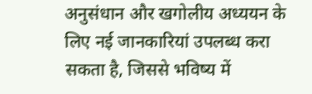अनुसंधान और खगोलीय अध्ययन के लिए नई जानकारियां उपलब्ध करा सकता है, जिससे भविष्य में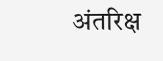अंतरिक्ष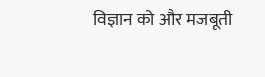विज्ञान को और मजबूती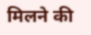मिलने की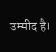उम्मीद है।